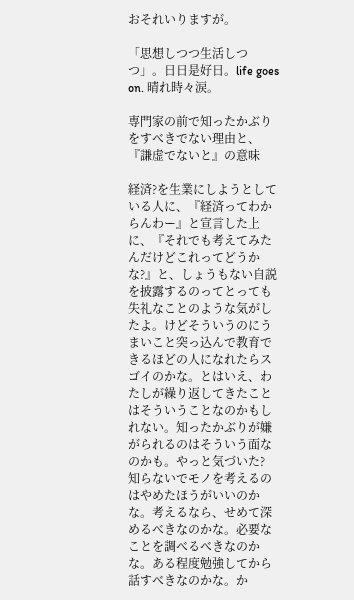おそれいりますが。

「思想しつつ生活しつつ」。日日是好日。life goes on. 晴れ時々涙。

専門家の前で知ったかぶりをすべきでない理由と、『謙虚でないと』の意味

経済?を生業にしようとしている人に、『経済ってわからんわー』と宣言した上に、『それでも考えてみたんだけどこれってどうかな?』と、しょうもない自説を披露するのってとっても失礼なことのような気がしたよ。けどそういうのにうまいこと突っ込んで教育できるほどの人になれたらスゴイのかな。とはいえ、わたしが繰り返してきたことはそういうことなのかもしれない。知ったかぶりが嫌がられるのはそういう面なのかも。やっと気づいた?
知らないでモノを考えるのはやめたほうがいいのかな。考えるなら、せめて深めるべきなのかな。必要なことを調べるべきなのかな。ある程度勉強してから話すべきなのかな。か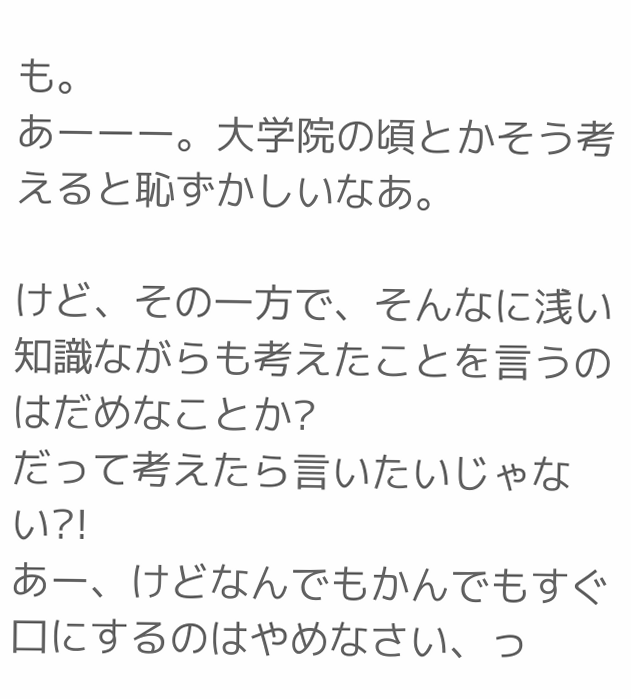も。
あーーー。大学院の頃とかそう考えると恥ずかしいなあ。

けど、その一方で、そんなに浅い知識ながらも考えたことを言うのはだめなことか?
だって考えたら言いたいじゃない?!
あー、けどなんでもかんでもすぐ口にするのはやめなさい、っ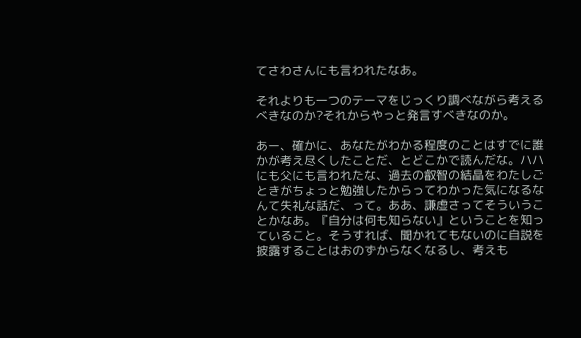てさわさんにも言われたなあ。

それよりも一つのテーマをじっくり調べながら考えるべきなのか?それからやっと発言すべきなのか。

あー、確かに、あなたがわかる程度のことはすでに誰かが考え尽くしたことだ、とどこかで読んだな。ハハにも父にも言われたな、過去の叡智の結晶をわたしごときがちょっと勉強したからってわかった気になるなんて失礼な話だ、って。ああ、謙虚さってそういうことかなあ。『自分は何も知らない』ということを知っていること。そうすれば、聞かれてもないのに自説を披露することはおのずからなくなるし、考えも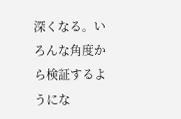深くなる。いろんな角度から検証するようにな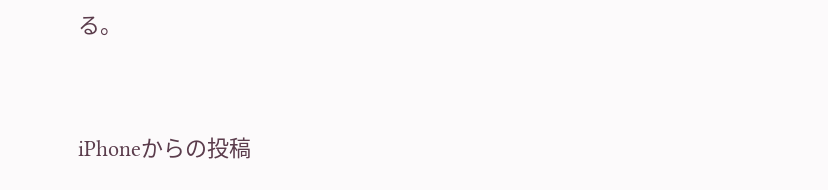る。



iPhoneからの投稿